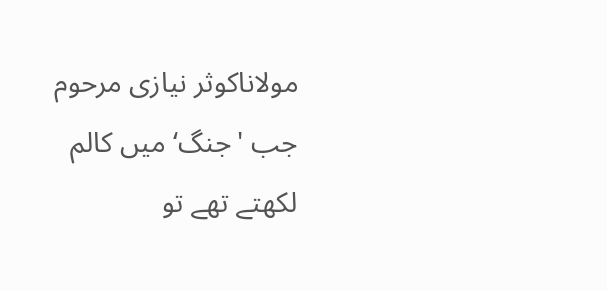مولاناکوثر نیازی مرحوم جب 'جنگ‘ میں کالم لکھتے تھے تو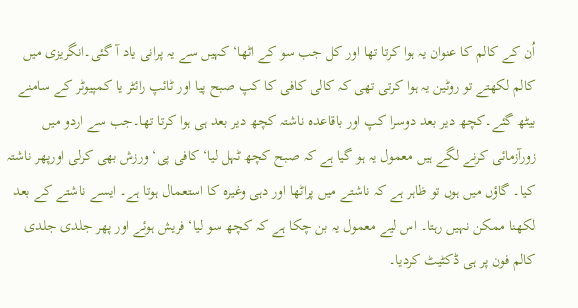اُن کے کالم کا عنوان یہ ہوا کرتا تھا اور کل جب سو کے اٹھا‘ کہیں سے یہ پرانی یاد آ گئی۔انگریزی میں کالم لکھتے تو روٹین یہ ہوا کرتی تھی کہ کالی کافی کا کپ صبح پیا اور ٹائپ رائٹر یا کمپیوٹر کے سامنے بیٹھ گئے۔کچھ دیر بعد دوسرا کپ اور باقاعدہ ناشتہ کچھ دیر بعد ہی ہوا کرتا تھا۔جب سے اردو میں زورآزمائی کرنے لگے ہیں معمول یہ ہو گیا ہے کہ صبح کچھ ٹہل لیا‘ کافی پی‘ ورزش بھی کرلی اورپھر ناشتہ کیا۔ گاؤں میں ہوں تو ظاہر ہے کہ ناشتے میں پراٹھا اور دہی وغیرہ کا استعمال ہوتا ہے۔ ایسے ناشتے کے بعد لکھنا ممکن نہیں رہتا۔ اس لیے معمول یہ بن چکا ہے کہ کچھ سو لیا‘ فریش ہوئے اور پھر جلدی جلدی کالم فون پر ہی ڈکٹیٹ کردیا۔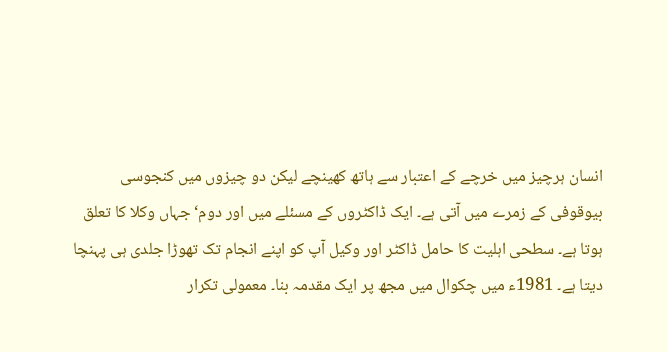انسان ہرچیز میں خرچے کے اعتبار سے ہاتھ کھینچے لیکن دو چیزوں میں کنجوسی بیوقوفی کے زمرے میں آتی ہے۔ ایک ڈاکٹروں کے مسئلے میں اور دوم‘ جہاں وکلا کا تعلق ہوتا ہے۔ سطحی اہلیت کا حامل ڈاکٹر اور وکیل آپ کو اپنے انجام تک تھوڑا جلدی ہی پہنچا دیتا ہے۔ 1981ء میں چکوال میں مجھ پر ایک مقدمہ بنا۔ معمولی تکرار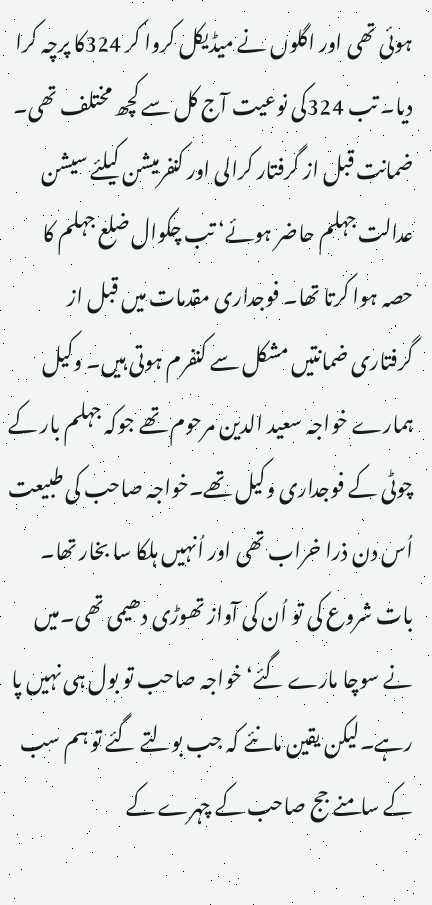ہوئی تھی اور اگلوں نے میڈیکل کروا کر 324کا پرچہ کرا دیا۔ تب 324کی نوعیت آج کل سے کچھ مختلف تھی۔ ضمانت قبل از گرفتار کرالی اور کنفرمیشن کیلئے سیشن عدالت جہلم حاضر ہوئے‘ تب چکوال ضلع جہلم کا حصہ ہوا کرتا تھا۔ فوجداری مقدمات میں قبل از گرفتاری ضمانتیں مشکل سے کنفرم ہوتی ہیں۔ وکیل ہمارے خواجہ سعید الدین مرحوم تھے جوکہ جہلم بار کے چوٹی کے فوجداری وکیل تھے۔خواجہ صاحب کی طبیعت اُس دن ذرا خراب تھی اور اُنہیں ہلکا سا بخار تھا۔ بات شروع کی تو اُن کی آواز تھوڑی دھیمی تھی۔میں نے سوچا مارے گئے‘ خواجہ صاحب تو بول ہی نہیں پا رہے۔لیکن یقین مانئے کہ جب بولتے گئے تو ہم سب کے سامنے جج صاحب کے چہرے کے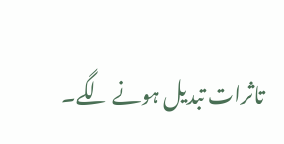تاثرات تبدیل ہونے لگے۔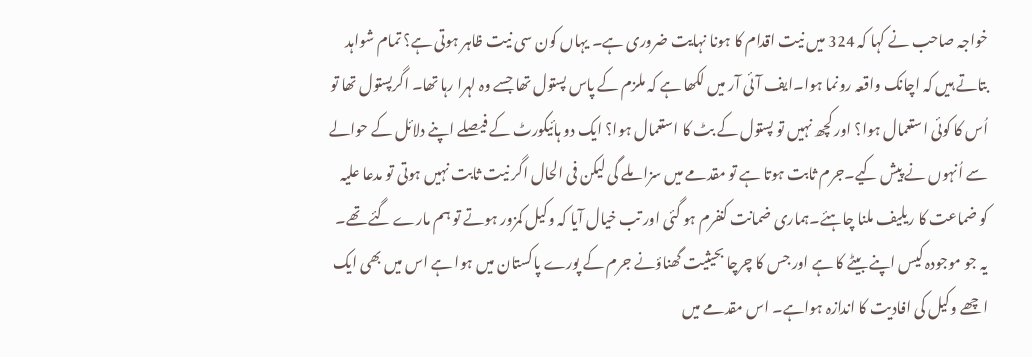خواجہ صاحب نے کہا کہ 324 میں نیت اقدام کا ہونا نہایت ضروری ہے۔ یہاں کون سی نیت ظاہر ہوتی ہے؟ تمام شواہد بتاتے ہیں کہ اچانک واقعہ رونما ہوا۔ایف آئی آر میں لکھا ہے کہ ملزم کے پاس پستول تھا جسے وہ لہرا رہا تھا۔ اگرپستول تھا تو اُس کا کوئی استعمال ہوا؟ اور کچھ نہیں تو پستول کے بٹ کا استعمال ہوا؟ ایک دو ہائیکورٹ کے فیصلے اپنے دلائل کے حوالے سے اُنہوں نے پیش کیے۔جرم ثابت ہوتا ہے تو مقدمے میں سزا ملے گی لیکن فی الحال اگر نیت ثابت نہیں ہوتی تو مدعا علیہ کو ضماعت کا ریلیف ملنا چاہئے۔ہماری ضمانت کنفرم ہو گئی اور تب خیال آیا کہ وکیل کمزور ہوتے تو ہم مارے گئے تھے۔
یہ جو موجودہ کیس اپنے بیٹے کا ہے اور جس کا چرچا بحیثیت گھناؤنے جرم کے پورے پاکستان میں ہوا ہے اس میں بھی ایک اچھے وکیل کی افادیت کا اندازہ ہواہے۔ اس مقدمے میں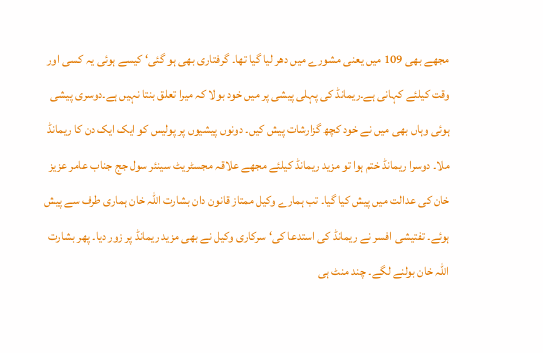مجھے بھی 109 میں یعنی مشورے میں دھر لیا گیا تھا۔ گرفتاری بھی ہو گئی‘ کیسے ہوئی یہ کسی اور وقت کیلئے کہانی ہے۔ریمانڈ کی پہلی پیشی پر میں خود بولا کہ میرا تعلق بنتا نہیں ہے۔دوسری پیشی ہوئی وہاں بھی میں نے خود کچھ گزارشات پیش کیں۔ دونوں پیشیوں پر پولیس کو ایک ایک دن کا ریمانڈ ملا۔ دوسرا ریمانڈ ختم ہوا تو مزید ریمانڈ کیلئے مجھے علاقہ مجسٹریٹ سینئر سول جج جناب عامر عزیز خان کی عدالت میں پیش کیا گیا۔ تب ہمارے وکیل ممتاز قانون دان بشارت اللہ خان ہماری طرف سے پیش ہوئے۔ تفتیشی افسر نے ریمانڈ کی استدعا کی‘ سرکاری وکیل نے بھی مزید ریمانڈ پر زور دیا۔ پھر بشارت اللہ خان بولنے لگے۔ چند منٹ ہی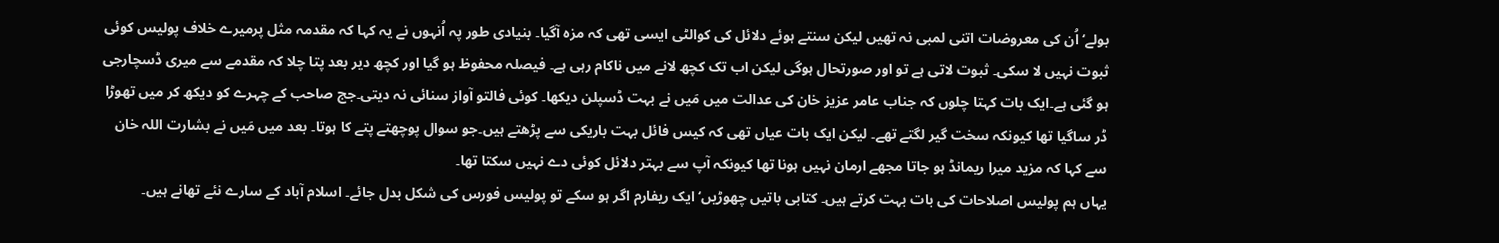بولے‘ اُن کی معروضات اتنی لمبی نہ تھیں لیکن سنتے ہوئے دلائل کی کوالٹی ایسی تھی کہ مزہ آگیا۔ بنیادی طور پہ اُنہوں نے یہ کہا کہ مقدمہ مثل پرمیرے خلاف پولیس کوئی ثبوت نہیں لا سکی۔ ثبوت لاتی ہے تو اور صورتحال ہوگی لیکن اب تک کچھ لانے میں ناکام رہی ہے۔ فیصلہ محفوظ ہو گیا اور کچھ دیر بعد پتا چلا کہ مقدمے سے میری ڈسچارجی ہو گئی ہے۔ایک بات کہتا چلوں کہ جناب عامر عزیز خان کی عدالت میں مَیں نے بہت ڈسپلن دیکھا۔ کوئی فالتو آواز سنائی نہ دیتی۔جج صاحب کے چہرے کو دیکھ کر میں تھوڑا ڈر ساگیا تھا کیونکہ سخت گیر لگتے تھے۔ لیکن ایک بات عیاں تھی کہ کیس فائل بہت باریکی سے پڑھتے ہیں۔جو سوال پوچھتے پتے کا ہوتا۔ بعد میں مَیں نے بشارت اللہ خان سے کہا کہ مزید میرا ریمانڈ ہو جاتا مجھے ارمان نہیں ہونا تھا کیونکہ آپ سے بہتر دلائل کوئی دے نہیں سکتا تھا۔
یہاں ہم پولیس اصلاحات کی بات بہت کرتے ہیں۔ کتابی باتیں چھوڑیں‘ ایک ریفارم اگر ہو سکے تو پولیس فورس کی شکل بدل جائے۔ اسلام آباد کے سارے نئے تھانے ہیں۔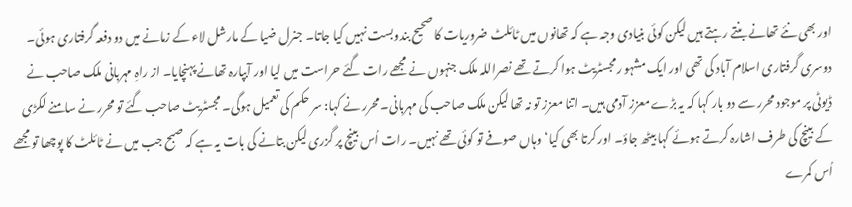اور بھی نئے تھانے بنتے رہتے ہیں لیکن کوئی بنیادی وجہ ہے کہ تھانوں میں ٹائلٹ ضروریات کا صحیح بندوبست نہیں کیا جاتا۔ جنرل ضیا کے مارشل لاء کے زمانے میں دو دفعہ گرفتاری ہوئی۔ دوسری گرفتاری اسلام آباد کی تھی اور ایک مشہو رمجسٹریٹ ہوا کرتے تھے نصراللہ ملک جنہوں نے مجھے رات گئے حراست میں لیا اور آبپارہ تھانے پہنچایا۔ از راہِ مہربانی ملک صاحب نے ڈیوٹی پر موجود محرر سے دو بار کہا کہ یہ بڑے معزز آدمی ہیں۔ اتنا معزز تو نہ تھا لیکن ملک صاحب کی مہربانی۔محرر نے کہا: سر حکم کی تعمیل ہوگی۔ مجسٹریٹ صاحب گئے تو محرر نے سامنے لکڑی کے بینچ کی طرف اشارہ کرتے ہوئے کہا بیٹھ جاؤ۔ اور کرتا بھی کیا‘ وہاں صوفے تو کوئی تھے نہیں۔ رات اُس بینچ پر گزری لیکن بتانے کی بات یہ ہے کہ صبح جب میں نے ٹائلٹ کا پوچھا تو مجھے اُس کمرے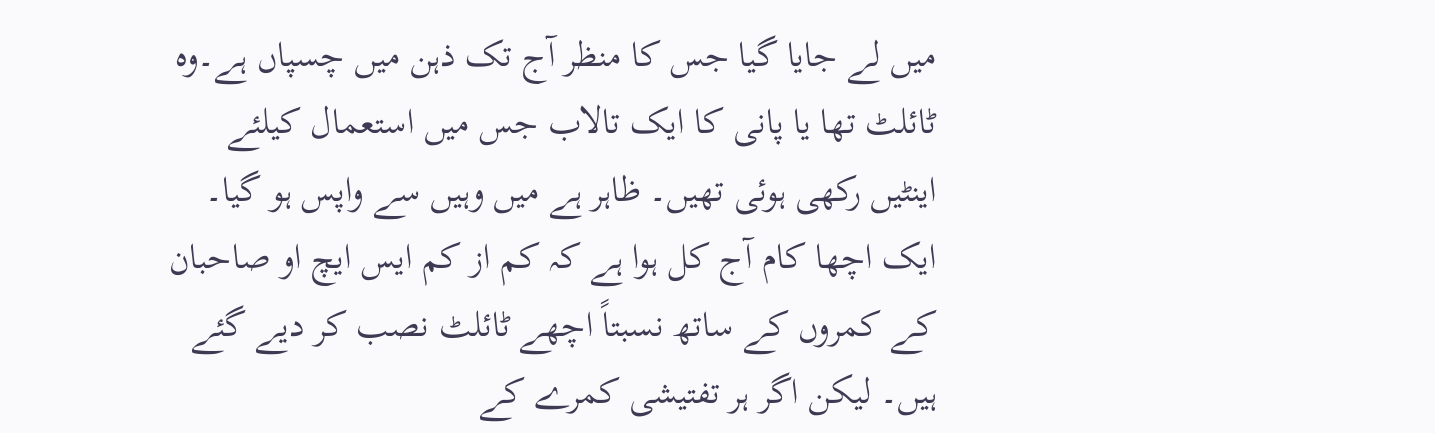میں لے جایا گیا جس کا منظر آج تک ذہن میں چسپاں ہے۔وہ ٹائلٹ تھا یا پانی کا ایک تالاب جس میں استعمال کیلئے اینٹیں رکھی ہوئی تھیں۔ ظاہر ہے میں وہیں سے واپس ہو گیا۔
ایک اچھا کام آج کل ہوا ہے کہ کم از کم ایس ایچ او صاحبان کے کمروں کے ساتھ نسبتاً اچھے ٹائلٹ نصب کر دیے گئے ہیں۔ لیکن اگر ہر تفتیشی کمرے کے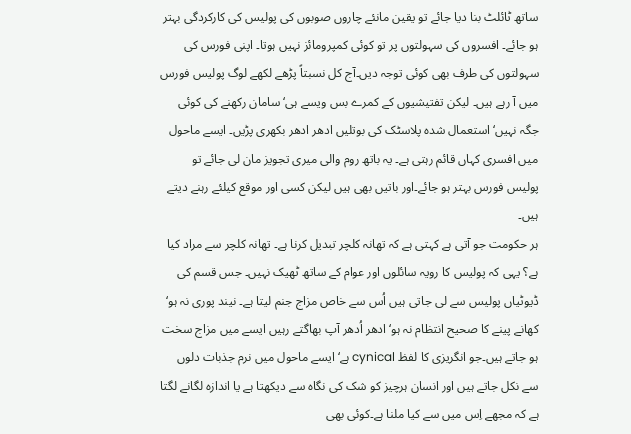ساتھ ٹائلٹ بنا دیا جائے تو یقین مانئے چاروں صوبوں کی پولیس کی کارکردگی بہتر ہو جائے۔ افسروں کی سہولتوں پر تو کوئی کمپرومائز نہیں ہوتا۔ اپنی فورس کی سہولتوں کی طرف بھی کوئی توجہ دیں۔آج کل نسبتاً پڑھے لکھے لوگ پولیس فورس میں آ رہے ہیں۔ لیکن تفتیشیوں کے کمرے بس ویسے ہی‘ سامان رکھنے کی کوئی جگہ نہیں‘ استعمال شدہ پلاسٹک کی بوتلیں ادھر ادھر بکھری پڑیں۔ ایسے ماحول میں افسری کہاں قائم رہتی ہے۔ یہ باتھ روم والی میری تجویز مان لی جائے تو پولیس فورس بہتر ہو جائے۔اور باتیں بھی ہیں لیکن کسی اور موقع کیلئے رہنے دیتے ہیں۔
ہر حکومت جو آتی ہے کہتی ہے کہ تھانہ کلچر تبدیل کرنا ہے۔ تھانہ کلچر سے مراد کیا ہے؟ یہی کہ پولیس کا رویہ سائلوں اور عوام کے ساتھ ٹھیک نہیں۔ جس قسم کی ڈیوٹیاں پولیس سے لی جاتی ہیں اُس سے خاص مزاج جنم لیتا ہے۔ نیند پوری نہ ہو‘ کھانے پینے کا صحیح انتظام نہ ہو‘ ادھر اُدھر آپ بھاگتے رہیں ایسے میں مزاج سخت ہو جاتے ہیں۔جو انگریزی کا لفظ cynical ہے‘ ایسے ماحول میں نرم جذبات دلوں سے نکل جاتے ہیں اور انسان ہرچیز کو شک کی نگاہ سے دیکھتا ہے یا اندازہ لگانے لگتا ہے کہ مجھے اِس میں سے کیا ملنا ہے۔کوئی بھی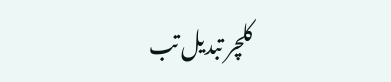کلچر تبدیل تب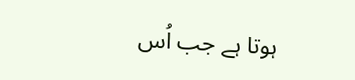ہوتا ہے جب اُس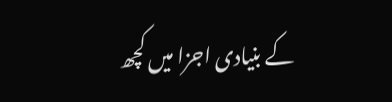کے بنیادی اجزا میں کچھ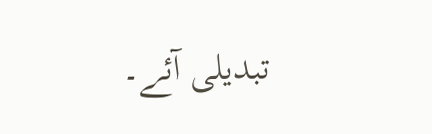تبدیلی آئے۔